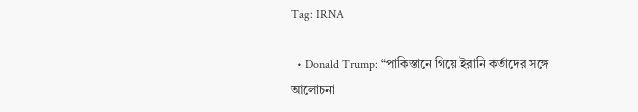Tag: IRNA

  • Donald Trump: “পাকিস্তানে গিয়ে ইরানি কর্তাদের সঙ্গে আলোচনা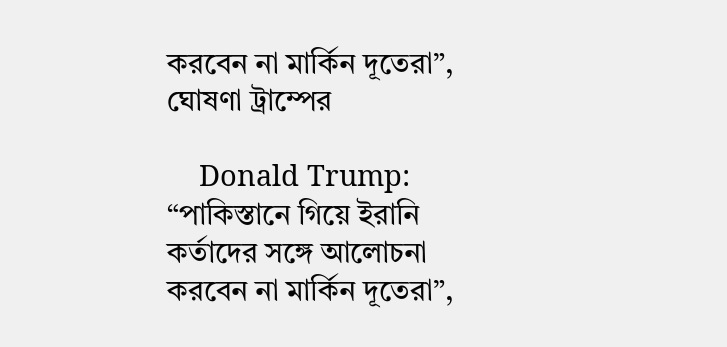করবেন না মার্কিন দূতেরা”, ঘোষণা ট্রাম্পের

    Donald Trump: “পাকিস্তানে গিয়ে ইরানি কর্তাদের সঙ্গে আলোচনা করবেন না মার্কিন দূতেরা”,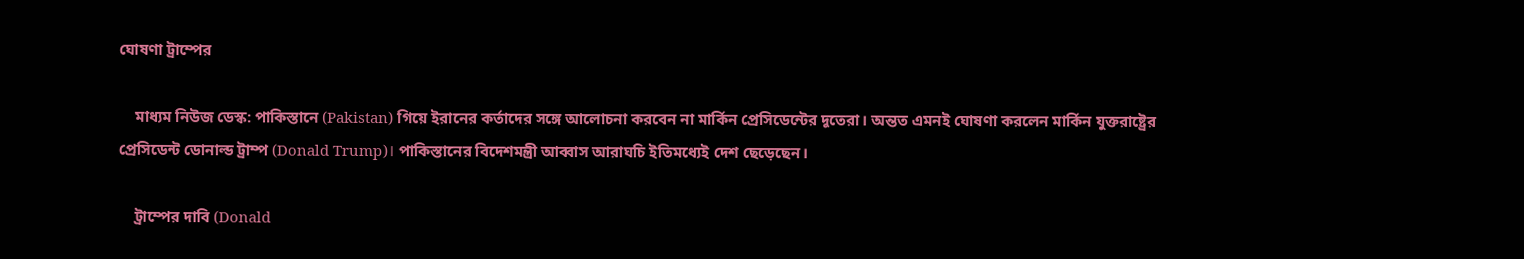ঘোষণা ট্রাম্পের

    মাধ্যম নিউজ ডেস্ক: পাকিস্তানে (Pakistan) গিয়ে ইরানের কর্তাদের সঙ্গে আলোচনা করবেন না মার্কিন প্রেসিডেন্টের দূতেরা। অন্তত এমনই ঘোষণা করলেন মার্কিন যুক্তরাষ্ট্রের প্রেসিডেন্ট ডোনাল্ড ট্রাম্প (Donald Trump)। পাকিস্তানের বিদেশমন্ত্রী আব্বাস আরাঘচি ইতিমধ্যেই দেশ ছেড়েছেন।

    ট্রাম্পের দাবি (Donald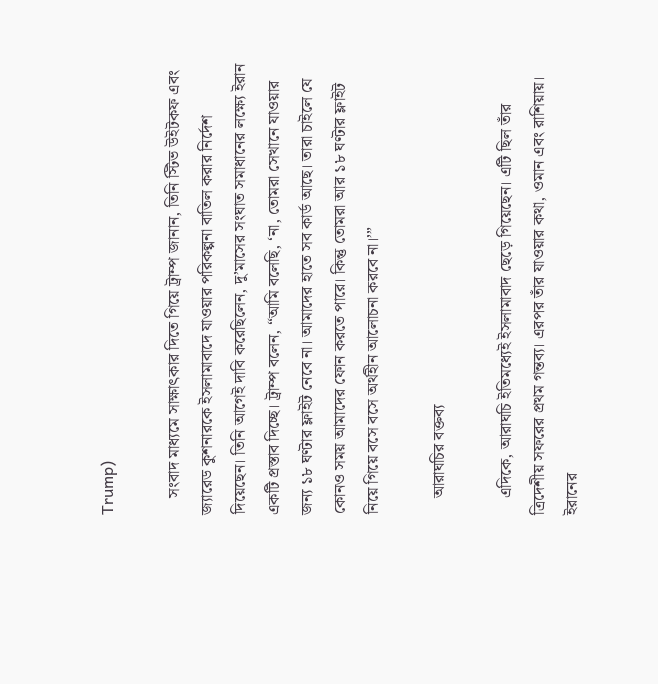Trump)

    সংবাদ মাধ্যমে সাক্ষাৎকার দিতে গিয়ে ট্রাম্প জানান, তিনি স্টিভ উইটকফ এবং জ্যারেড কুশনারকে ইসলামাবাদে যাওয়ার পরিকল্পনা বাতিল করার নির্দেশ দিয়েছেন। তিনি আগেই দাবি করেছিলেন, দু’মাসের সংঘাত সমাধানের লক্ষ্যে ইরান একটি প্রস্তাব দিচ্ছে। ট্রাম্প বলেন, “আমি বলেছি, ‘না, তোমরা সেখানে যাওয়ার জন্য ১৮ ঘণ্টার ফ্লাইট নেবে না। আমাদের হাতে সব কার্ড আছে। তারা চাইলে যে কোনও সময় আমাদের ফোন করতে পারে। কিন্তু তোমরা আর ১৮ ঘণ্টার ফ্লাইট নিয়ে গিয়ে বসে বসে অর্থহীন আলোচনা করবে না।’”

    আরাঘচির বক্তব্য

    এদিকে, আরাঘচি ইতিমধ্যেই ইসলামাবাদ ছেড়ে গিয়েছেন। এটি ছিল তাঁর ত্রিদেশীয় সফরের প্রথম গন্তব্য। এরপর তাঁর যাওয়ার কথা, ওমান এবং রাশিয়ায়। ইরানের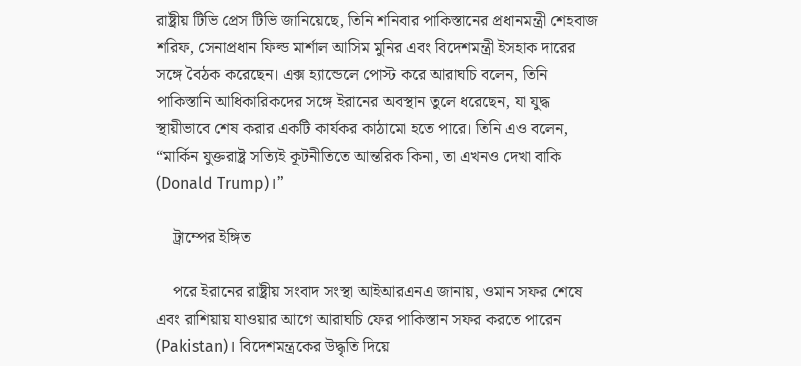রাষ্ট্রীয় টিভি প্রেস টিভি জানিয়েছে, তিনি শনিবার পাকিস্তানের প্রধানমন্ত্রী শেহবাজ শরিফ, সেনাপ্রধান ফিল্ড মার্শাল আসিম মুনির এবং বিদেশমন্ত্রী ইসহাক দারের সঙ্গে বৈঠক করেছেন। এক্স হ্যান্ডেলে পোস্ট করে আরাঘচি বলেন, তিনি পাকিস্তানি আধিকারিকদের সঙ্গে ইরানের অবস্থান তুলে ধরেছেন, যা যুদ্ধ স্থায়ীভাবে শেষ করার একটি কার্যকর কাঠামো হতে পারে। তিনি এও বলেন, “মার্কিন যুক্তরাষ্ট্র সত্যিই কূটনীতিতে আন্তরিক কিনা, তা এখনও দেখা বাকি (Donald Trump)।”

    ট্রাম্পের ইঙ্গিত

    পরে ইরানের রাষ্ট্রীয় সংবাদ সংস্থা আইআরএনএ জানায়, ওমান সফর শেষে এবং রাশিয়ায় যাওয়ার আগে আরাঘচি ফের পাকিস্তান সফর করতে পারেন (Pakistan)। বিদেশমন্ত্রকের উদ্ধৃতি দিয়ে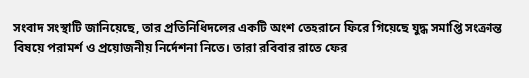সংবাদ সংস্থাটি জানিয়েছে, তার প্রতিনিধিদলের একটি অংশ তেহরানে ফিরে গিয়েছে যুদ্ধ সমাপ্তি সংক্রান্ত বিষয়ে পরামর্শ ও প্রয়োজনীয় নির্দেশনা নিতে। তারা রবিবার রাতে ফের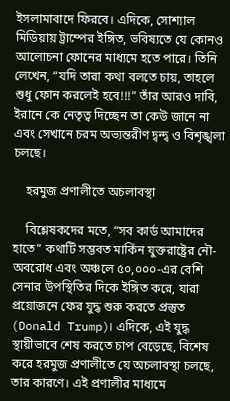ইসলামাবাদে ফিরবে। এদিকে, সোশ্যাল মিডিয়ায় ট্রাম্পের ইঙ্গিত, ভবিষ্যতে যে কোনও আলোচনা ফোনের মাধ্যমে হতে পারে। তিনি লেখেন, “যদি তারা কথা বলতে চায়, তাহলে শুধু ফোন করলেই হবে!!!” তাঁর আরও দাবি, ইরানে কে নেতৃত্ব দিচ্ছেন তা কেউ জানে না এবং সেখানে চরম অভ্যন্তরীণ দ্বন্দ্ব ও বিশৃঙ্খলা চলছে।

    হরমুজ প্রণালীতে অচলাবস্থা

    বিশ্লেষকদের মতে, “সব কার্ড আমাদের হাতে” কথাটি সম্ভবত মার্কিন যুক্তরাষ্ট্রের নৌ-অবরোধ এবং অঞ্চলে ৫০,০০০-এর বেশি সেনার উপস্থিতির দিকে ইঙ্গিত করে, যারা প্রয়োজনে ফের যুদ্ধ শুরু করতে প্রস্তুত (Donald Trump)। এদিকে, এই যুদ্ধ স্থায়ীভাবে শেষ করতে চাপ বেড়েছে, বিশেষ করে হরমুজ প্রণালীতে যে অচলাবস্থা চলছে, তার কারণে। এই প্রণালীর মাধ্যমে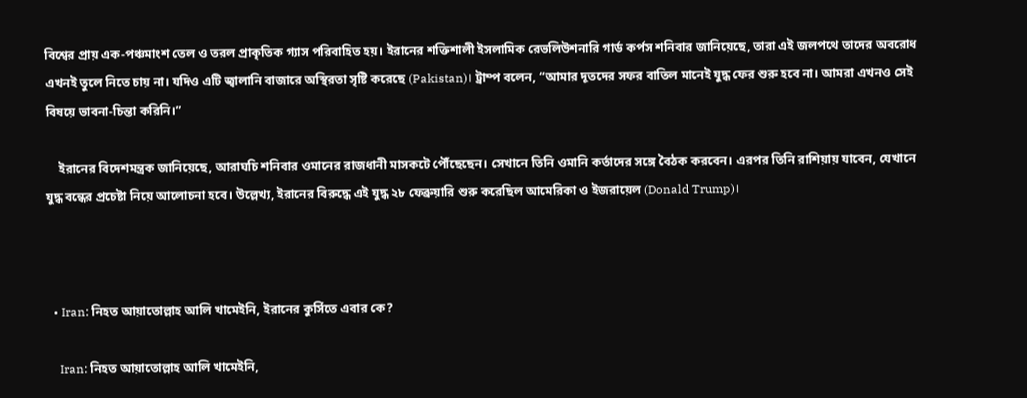বিশ্বের প্রায় এক-পঞ্চমাংশ তেল ও তরল প্রাকৃতিক গ্যাস পরিবাহিত হয়। ইরানের শক্তিশালী ইসলামিক রেভলিউশনারি গার্ড কর্পস শনিবার জানিয়েছে, তারা এই জলপথে তাদের অবরোধ এখনই তুলে নিতে চায় না। যদিও এটি জ্বালানি বাজারে অস্থিরতা সৃষ্টি করেছে (Pakistan)। ট্রাম্প বলেন, “আমার দূতদের সফর বাতিল মানেই যুদ্ধ ফের শুরু হবে না। আমরা এখনও সেই বিষয়ে ভাবনা-চিন্তা করিনি।”

    ইরানের বিদেশমন্ত্রক জানিয়েছে, আরাঘচি শনিবার ওমানের রাজধানী মাসকটে পৌঁছেছেন। সেখানে তিনি ওমানি কর্তাদের সঙ্গে বৈঠক করবেন। এরপর তিনি রাশিয়ায় যাবেন, যেখানে যুদ্ধ বন্ধের প্রচেষ্টা নিয়ে আলোচনা হবে। উল্লেখ্য, ইরানের বিরুদ্ধে এই যুদ্ধ ২৮ ফেব্রুয়ারি শুরু করেছিল আমেরিকা ও ইজরায়েল (Donald Trump)।



  • Iran: নিহত আয়াতোল্লাহ আলি খামেইনি, ইরানের কুর্সিতে এবার কে?

    Iran: নিহত আয়াতোল্লাহ আলি খামেইনি,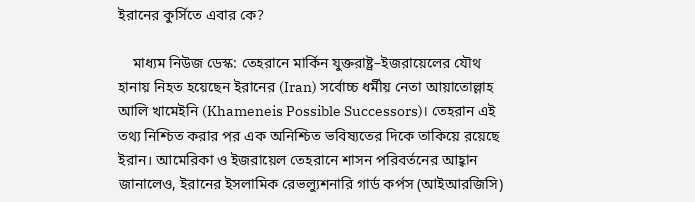ইরানের কুর্সিতে এবার কে?

    মাধ্যম নিউজ ডেস্ক: তেহরানে মার্কিন যুক্তরাষ্ট্র–ইজরায়েলের যৌথ হানায় নিহত হয়েছেন ইরানের (Iran) সর্বোচ্চ ধর্মীয় নেতা আয়াতোল্লাহ আলি খামেইনি (Khameneis Possible Successors)। তেহরান এই তথ্য নিশ্চিত করার পর এক অনিশ্চিত ভবিষ্যতের দিকে তাকিয়ে রয়েছে ইরান। আমেরিকা ও ইজরায়েল তেহরানে শাসন পরিবর্তনের আহ্বান জানালেও, ইরানের ইসলামিক রেভল্যুশনারি গার্ড কর্পস (আইআরজিসি)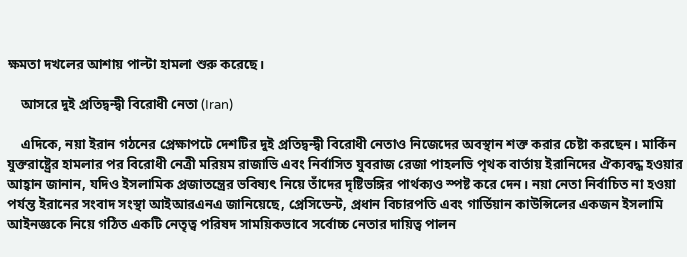ক্ষমতা দখলের আশায় পাল্টা হামলা শুরু করেছে।

    আসরে দুই প্রতিদ্বন্দ্বী বিরোধী নেতা (Iran)

    এদিকে, নয়া ইরান গঠনের প্রেক্ষাপটে দেশটির দুই প্রতিদ্বন্দ্বী বিরোধী নেতাও নিজেদের অবস্থান শক্ত করার চেষ্টা করছেন। মার্কিন যুক্তরাষ্ট্রের হামলার পর বিরোধী নেত্রী মরিয়ম রাজাভি এবং নির্বাসিত যুবরাজ রেজা পাহলভি পৃথক বার্তায় ইরানিদের ঐক্যবদ্ধ হওয়ার আহ্বান জানান, যদিও ইসলামিক প্রজাতন্ত্রের ভবিষ্যৎ নিয়ে তাঁদের দৃষ্টিভঙ্গির পার্থক্যও স্পষ্ট করে দেন। নয়া নেতা নির্বাচিত না হওয়া পর্যন্ত ইরানের সংবাদ সংস্থা আইআরএনএ জানিয়েছে, প্রেসিডেন্ট, প্রধান বিচারপতি এবং গার্ডিয়ান কাউন্সিলের একজন ইসলামি আইনজ্ঞকে নিয়ে গঠিত একটি নেতৃত্ব পরিষদ সাময়িকভাবে সর্বোচ্চ নেতার দায়িত্ব পালন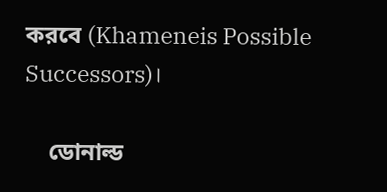করবে (Khameneis Possible Successors)।

    ডোনাল্ড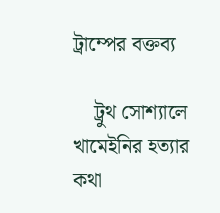ট্রাম্পের বক্তব্য

    ট্রুথ সোশ্যালে খামেইনির হত্যার কথা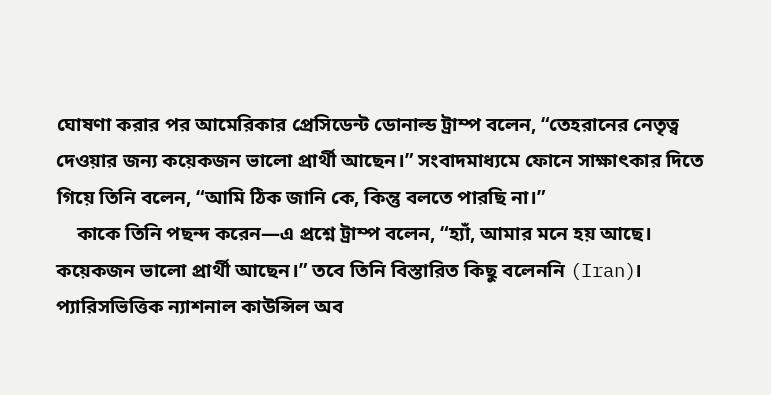ঘোষণা করার পর আমেরিকার প্রেসিডেন্ট ডোনাল্ড ট্রাম্প বলেন, “তেহরানের নেতৃত্ব দেওয়ার জন্য কয়েকজন ভালো প্রার্থী আছেন।” সংবাদমাধ্যমে ফোনে সাক্ষাৎকার দিতে গিয়ে তিনি বলেন, “আমি ঠিক জানি কে, কিন্তু বলতে পারছি না।”
    কাকে তিনি পছন্দ করেন—এ প্রশ্নে ট্রাম্প বলেন, “হ্যাঁ, আমার মনে হয় আছে। কয়েকজন ভালো প্রার্থী আছেন।” তবে তিনি বিস্তারিত কিছু বলেননি (Iran)। প্যারিসভিত্তিক ন্যাশনাল কাউন্সিল অব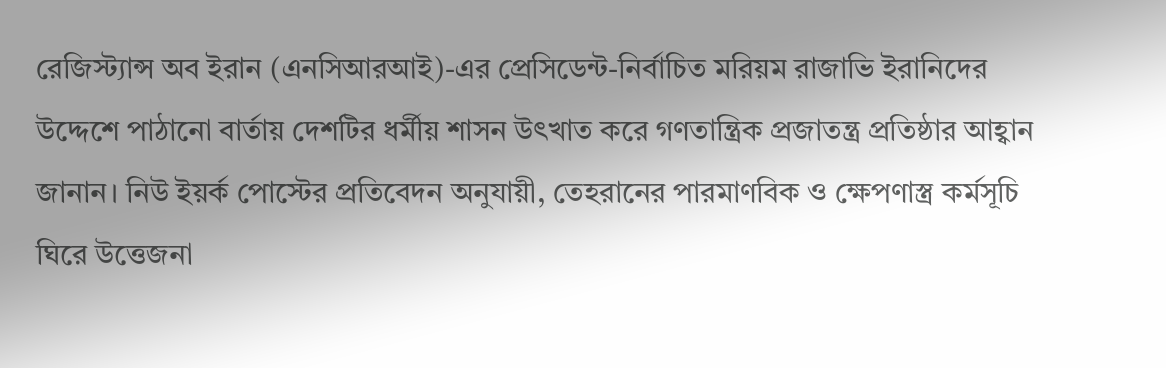রেজিস্ট্যান্স অব ইরান (এনসিআরআই)-এর প্রেসিডেন্ট-নির্বাচিত মরিয়ম রাজাভি ইরানিদের উদ্দেশে পাঠানো বার্তায় দেশটির ধর্মীয় শাসন উৎখাত করে গণতান্ত্রিক প্রজাতন্ত্র প্রতিষ্ঠার আহ্বান জানান। নিউ ইয়র্ক পোস্টের প্রতিবেদন অনুযায়ী, তেহরানের পারমাণবিক ও ক্ষেপণাস্ত্র কর্মসূচি ঘিরে উত্তেজনা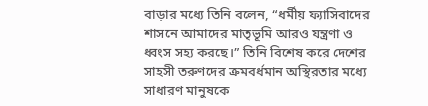বাড়ার মধ্যে তিনি বলেন, “ধর্মীয় ফ্যাসিবাদের শাসনে আমাদের মাতৃভূমি আরও যন্ত্রণা ও ধ্বংস সহ্য করছে।” তিনি বিশেষ করে দেশের সাহসী তরুণদের ক্রমবর্ধমান অস্থিরতার মধ্যে সাধারণ মানুষকে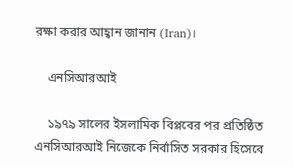রক্ষা করার আহ্বান জানান (Iran)।

    এনসিআরআই

    ১৯৭৯ সালের ইসলামিক বিপ্লবের পর প্রতিষ্ঠিত এনসিআরআই নিজেকে নির্বাসিত সরকার হিসেবে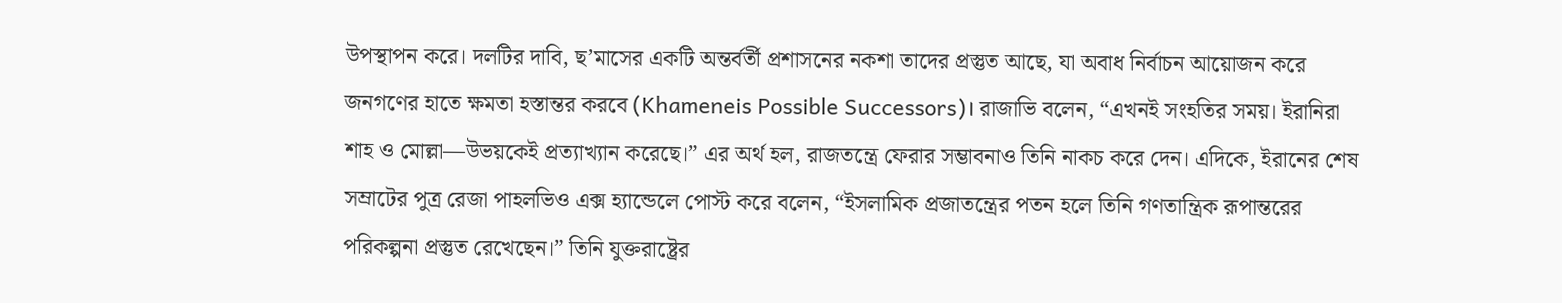উপস্থাপন করে। দলটির দাবি, ছ’মাসের একটি অন্তর্বর্তী প্রশাসনের নকশা তাদের প্রস্তুত আছে, যা অবাধ নির্বাচন আয়োজন করে জনগণের হাতে ক্ষমতা হস্তান্তর করবে (Khameneis Possible Successors)। রাজাভি বলেন, “এখনই সংহতির সময়। ইরানিরা শাহ ও মোল্লা—উভয়কেই প্রত্যাখ্যান করেছে।” এর অর্থ হল, রাজতন্ত্রে ফেরার সম্ভাবনাও তিনি নাকচ করে দেন। এদিকে, ইরানের শেষ সম্রাটের পুত্র রেজা পাহলভিও এক্স হ্যান্ডেলে পোস্ট করে বলেন, “ইসলামিক প্রজাতন্ত্রের পতন হলে তিনি গণতান্ত্রিক রূপান্তরের পরিকল্পনা প্রস্তুত রেখেছেন।” তিনি যুক্তরাষ্ট্রের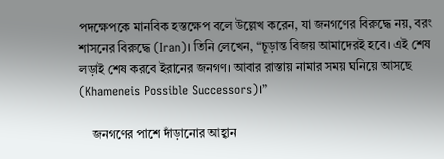পদক্ষেপকে মানবিক হস্তক্ষেপ বলে উল্লেখ করেন, যা জনগণের বিরুদ্ধে নয়, বরং শাসনের বিরুদ্ধে (Iran)। তিনি লেখেন, “চূড়ান্ত বিজয় আমাদেরই হবে। এই শেষ লড়াই শেষ করবে ইরানের জনগণ। আবার রাস্তায় নামার সময় ঘনিয়ে আসছে (Khameneis Possible Successors)।”

    জনগণের পাশে দাঁড়ানোর আহ্বান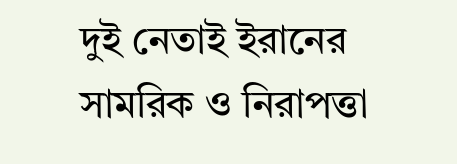দুই নেতাই ইরানের সামরিক ও নিরাপত্তা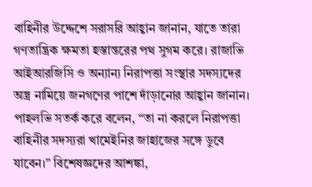বাহিনীর উদ্দেশে সরাসরি আহ্বান জানান, যাতে তারা গণতান্ত্রিক ক্ষমতা হস্তান্তরের পথ সুগম করে। রাজাভি আইআরজিসি ও অন্যান্য নিরাপত্তা সংস্থার সদস্যদের অস্ত্র নামিয়ে জনগণের পাশে দাঁড়ানোর আহ্বান জানান। পাহলভি সতর্ক করে বলেন, “তা না করলে নিরাপত্তা বাহিনীর সদস্যরা খামেইনির জাহাজের সঙ্গে ডুবে যাবেন।” বিশেষজ্ঞদের আশঙ্কা,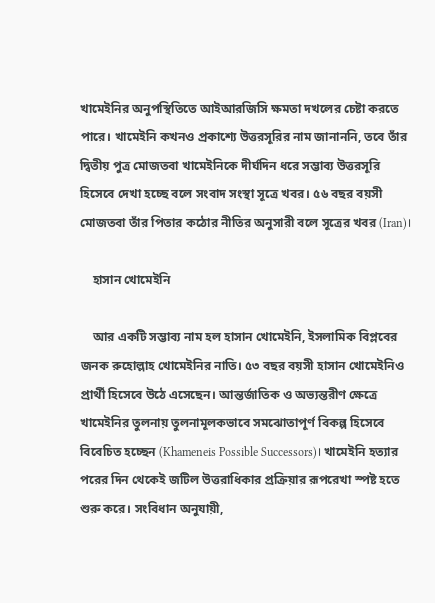খামেইনির অনুপস্থিতিতে আইআরজিসি ক্ষমতা দখলের চেষ্টা করতে পারে। খামেইনি কখনও প্রকাশ্যে উত্তরসূরির নাম জানাননি, তবে তাঁর দ্বিতীয় পুত্র মোজতবা খামেইনিকে দীর্ঘদিন ধরে সম্ভাব্য উত্তরসূরি হিসেবে দেখা হচ্ছে বলে সংবাদ সংস্থা সূত্রে খবর। ৫৬ বছর বয়সী মোজতবা তাঁর পিতার কঠোর নীতির অনুসারী বলে সূত্রের খবর (Iran)।

    হাসান খোমেইনি

    আর একটি সম্ভাব্য নাম হল হাসান খোমেইনি, ইসলামিক বিপ্লবের জনক রুহোল্লাহ খোমেইনির নাতি। ৫৩ বছর বয়সী হাসান খোমেইনিও প্রার্থী হিসেবে উঠে এসেছেন। আন্তর্জাতিক ও অভ্যন্তরীণ ক্ষেত্রে খামেইনির তুলনায় তুলনামূলকভাবে সমঝোতাপূর্ণ বিকল্প হিসেবে বিবেচিত হচ্ছেন (Khameneis Possible Successors)। খামেইনি হত্যার পরের দিন থেকেই জটিল উত্তরাধিকার প্রক্রিয়ার রূপরেখা স্পষ্ট হতে শুরু করে। সংবিধান অনুযায়ী,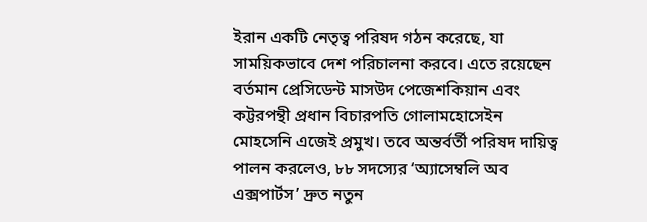ইরান একটি নেতৃত্ব পরিষদ গঠন করেছে, যা সাময়িকভাবে দেশ পরিচালনা করবে। এতে রয়েছেন বর্তমান প্রেসিডেন্ট মাসউদ পেজেশকিয়ান এবং কট্টরপন্থী প্রধান বিচারপতি গোলামহোসেইন মোহসেনি এজেই প্রমুখ। তবে অন্তর্বর্তী পরিষদ দায়িত্ব পালন করলেও, ৮৮ সদস্যের ‘অ্যাসেম্বলি অব এক্সপার্টস’ দ্রুত নতুন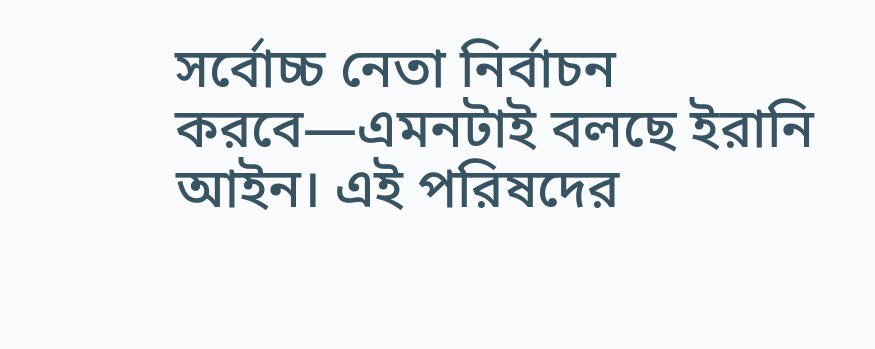সর্বোচ্চ নেতা নির্বাচন করবে—এমনটাই বলছে ইরানি আইন। এই পরিষদের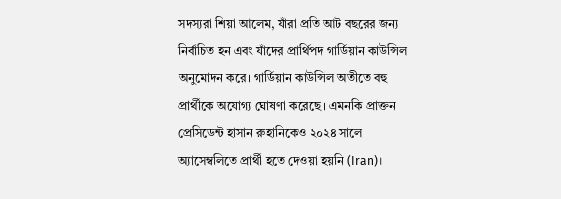সদস্যরা শিয়া আলেম, যাঁরা প্রতি আট বছরের জন্য নির্বাচিত হন এবং যাঁদের প্রার্থিপদ গার্ডিয়ান কাউন্সিল অনুমোদন করে। গার্ডিয়ান কাউন্সিল অতীতে বহু প্রার্থীকে অযোগ্য ঘোষণা করেছে। এমনকি প্রাক্তন প্রেসিডেন্ট হাসান রুহানিকেও ২০২৪ সালে অ্যাসেম্বলিতে প্রার্থী হতে দেওয়া হয়নি (Iran)।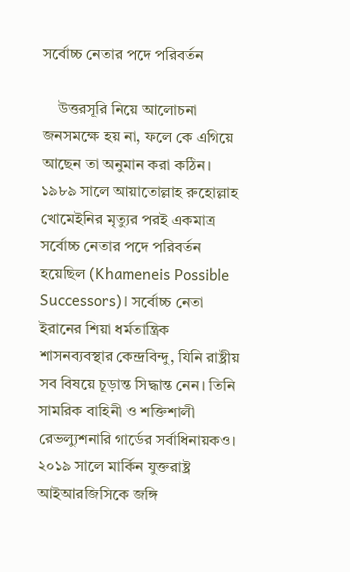সর্বোচ্চ নেতার পদে পরিবর্তন

    উত্তরসূরি নিয়ে আলোচনা জনসমক্ষে হয় না, ফলে কে এগিয়ে আছেন তা অনুমান করা কঠিন। ১৯৮৯ সালে আয়াতোল্লাহ রুহোল্লাহ খোমেইনির মৃত্যুর পরই একমাত্র সর্বোচ্চ নেতার পদে পরিবর্তন হয়েছিল (Khameneis Possible Successors)। সর্বোচ্চ নেতা ইরানের শিয়া ধর্মতান্ত্রিক শাসনব্যবস্থার কেন্দ্রবিন্দু, যিনি রাষ্ট্রীয় সব বিষয়ে চূড়ান্ত সিদ্ধান্ত নেন। তিনি সামরিক বাহিনী ও শক্তিশালী রেভল্যুশনারি গার্ডের সর্বাধিনায়কও। ২০১৯ সালে মার্কিন যুক্তরাষ্ট্র আইআরজিসিকে জঙ্গি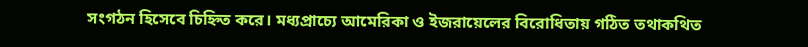সংগঠন হিসেবে চিহ্নিত করে। মধ্যপ্রাচ্যে আমেরিকা ও ইজরায়েলের বিরোধিতায় গঠিত তথাকথিত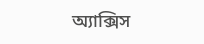অ্যাক্সিস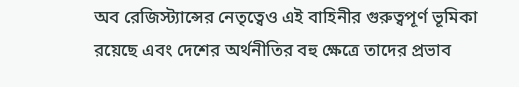অব রেজিস্ট্যান্সের নেতৃত্বেও এই বাহিনীর গুরুত্বপূর্ণ ভূমিকা রয়েছে এবং দেশের অর্থনীতির বহু ক্ষেত্রে তাদের প্রভাব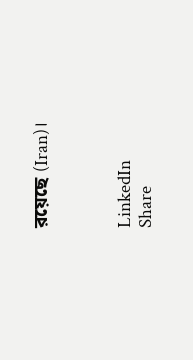রয়েছে (Iran)।



LinkedIn
Share